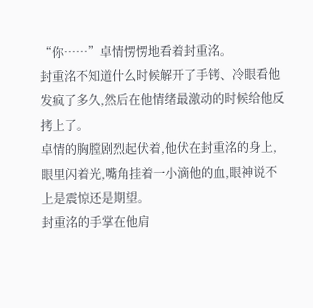“你……”卓情愣愣地看着封重洺。
封重洺不知道什么时候解开了手铐、冷眼看他发疯了多久,然后在他情绪最激动的时候给他反拷上了。
卓情的胸膛剧烈起伏着,他伏在封重洺的身上,眼里闪着光,嘴角挂着一小滴他的血,眼神说不上是震惊还是期望。
封重洺的手掌在他肩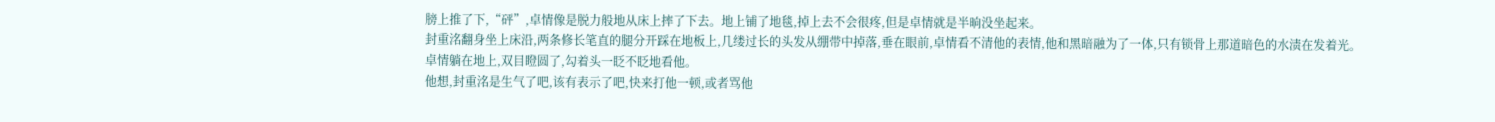膀上推了下,“砰”,卓情像是脱力般地从床上摔了下去。地上铺了地毯,掉上去不会很疼,但是卓情就是半晌没坐起来。
封重洺翻身坐上床沿,两条修长笔直的腿分开踩在地板上,几缕过长的头发从绷带中掉落,垂在眼前,卓情看不清他的表情,他和黑暗融为了一体,只有锁骨上那道暗色的水渍在发着光。
卓情躺在地上,双目瞪圆了,勾着头一眨不眨地看他。
他想,封重洺是生气了吧,该有表示了吧,快来打他一顿,或者骂他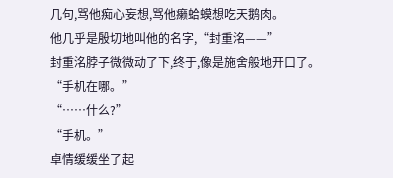几句,骂他痴心妄想,骂他癞蛤蟆想吃天鹅肉。
他几乎是殷切地叫他的名字,“封重洺——”
封重洺脖子微微动了下,终于,像是施舍般地开口了。
“手机在哪。”
“……什么?”
“手机。”
卓情缓缓坐了起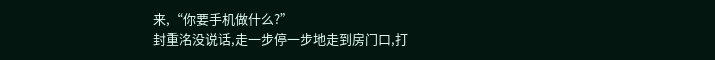来,“你要手机做什么?”
封重洺没说话,走一步停一步地走到房门口,打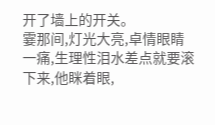开了墙上的开关。
霎那间,灯光大亮,卓情眼睛一痛,生理性泪水差点就要滚下来,他眯着眼,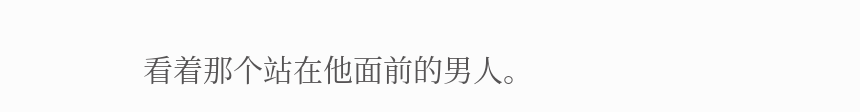看着那个站在他面前的男人。